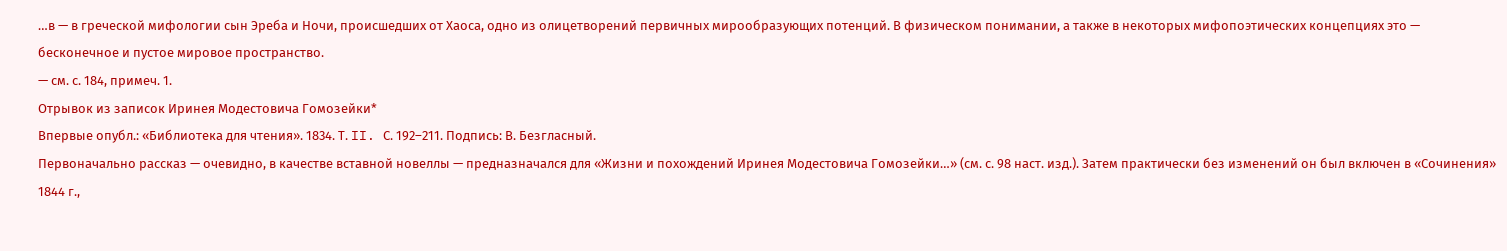…в — в греческой мифологии сын Эреба и Ночи, происшедших от Хаоса, одно из олицетворений первичных мирообразующих потенций. В физическом понимании, а также в некоторых мифопоэтических концепциях это — бесконечное и пустое мировое пространство.
— см. с. 184, примеч. 1.
Отрывок из записок Иринея Модестовича Гомозейки*
Впервые опубл.: «Библиотека для чтения». 1834. Т. II. С. 192–211. Подпись: В. Безгласный.
Первоначально рассказ — очевидно, в качестве вставной новеллы — предназначался для «Жизни и похождений Иринея Модестовича Гомозейки…» (см. с. 98 наст. изд.). Затем практически без изменений он был включен в «Сочинения» 1844 г.,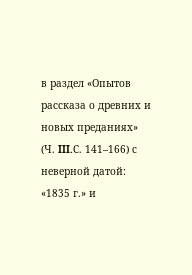в раздел «Опытов рассказа о древних и новых преданиях» (Ч. III.С. 141–166) с неверной датой: «1835 г.» и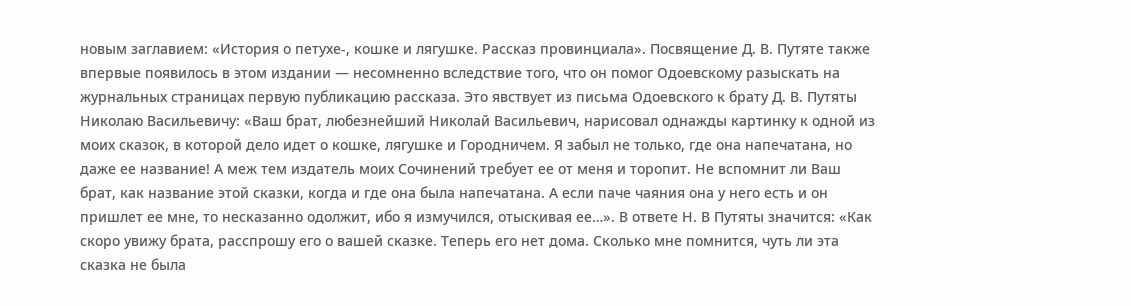новым заглавием: «История о петухе-, кошке и лягушке. Рассказ провинциала». Посвящение Д. В. Путяте также впервые появилось в этом издании — несомненно вследствие того, что он помог Одоевскому разыскать на журнальных страницах первую публикацию рассказа. Это явствует из письма Одоевского к брату Д. В. Путяты Николаю Васильевичу: «Ваш брат, любезнейший Николай Васильевич, нарисовал однажды картинку к одной из моих сказок, в которой дело идет о кошке, лягушке и Городничем. Я забыл не только, где она напечатана, но даже ее название! А меж тем издатель моих Сочинений требует ее от меня и торопит. Не вспомнит ли Ваш брат, как название этой сказки, когда и где она была напечатана. А если паче чаяния она у него есть и он пришлет ее мне, то несказанно одолжит, ибо я измучился, отыскивая ее…». В ответе Н. В Путяты значится: «Как скоро увижу брата, расспрошу его о вашей сказке. Теперь его нет дома. Сколько мне помнится, чуть ли эта сказка не была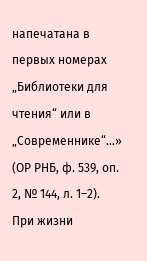напечатана в первых номерах „Библиотеки для чтения“ или в „Современнике“…» (ОР РНБ, ф. 539, оп. 2, № 144, л. 1–2).
При жизни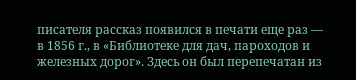писателя рассказ появился в печати еще раз — в 1856 г., в «Библиотеке для дач, пароходов и железных дорог». Здесь он был перепечатан из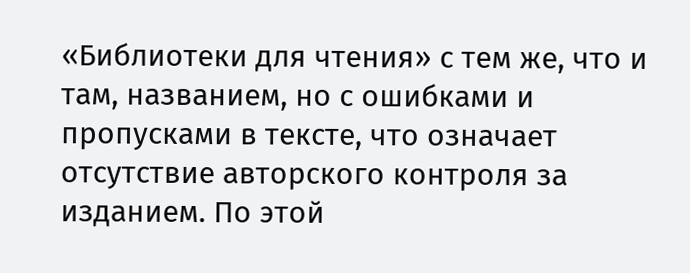«Библиотеки для чтения» с тем же, что и там, названием, но с ошибками и пропусками в тексте, что означает отсутствие авторского контроля за изданием. По этой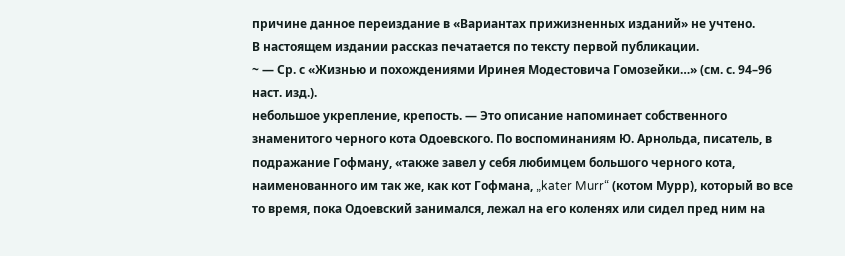причине данное переиздание в «Вариантах прижизненных изданий» не учтено.
В настоящем издании рассказ печатается по тексту первой публикации.
~ — Ср. с «Жизнью и похождениями Иринея Модестовича Гомозейки…» (см. с. 94–96 наст. изд.).
небольшое укрепление, крепость. — Это описание напоминает собственного знаменитого черного кота Одоевского. По воспоминаниям Ю. Арнольда, писатель, в подражание Гофману, «также завел у себя любимцем большого черного кота, наименованного им так же, как кот Гофмана, „kater Murr“ (котом Мурр), который во все то время, пока Одоевский занимался, лежал на его коленях или сидел пред ним на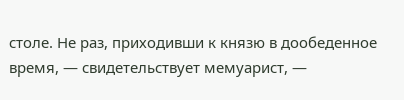столе. Не раз, приходивши к князю в дообеденное время, — свидетельствует мемуарист, —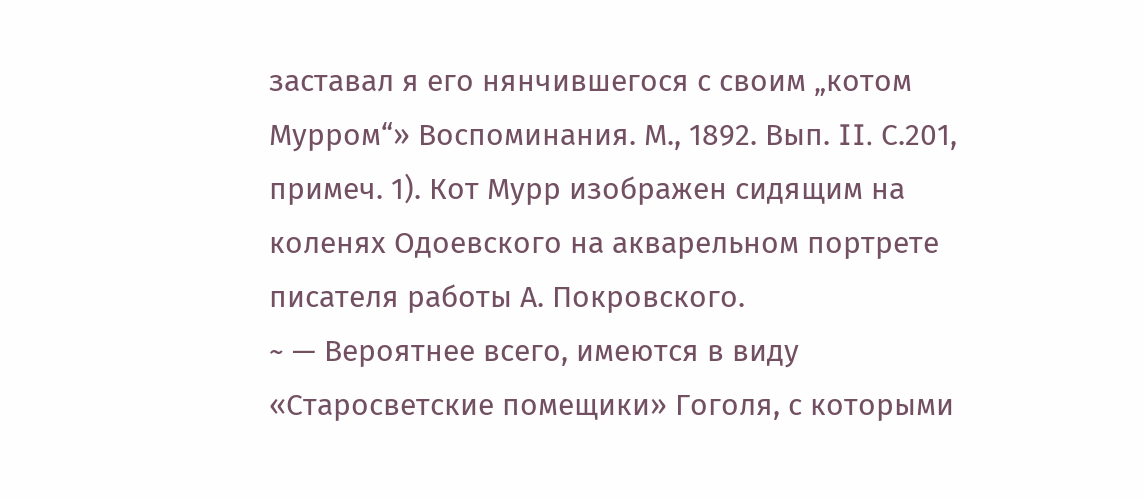заставал я его нянчившегося с своим „котом Мурром“» Воспоминания. М., 1892. Вып. II. С.201, примеч. 1). Кот Мурр изображен сидящим на коленях Одоевского на акварельном портрете писателя работы А. Покровского.
~ — Вероятнее всего, имеются в виду «Старосветские помещики» Гоголя, с которыми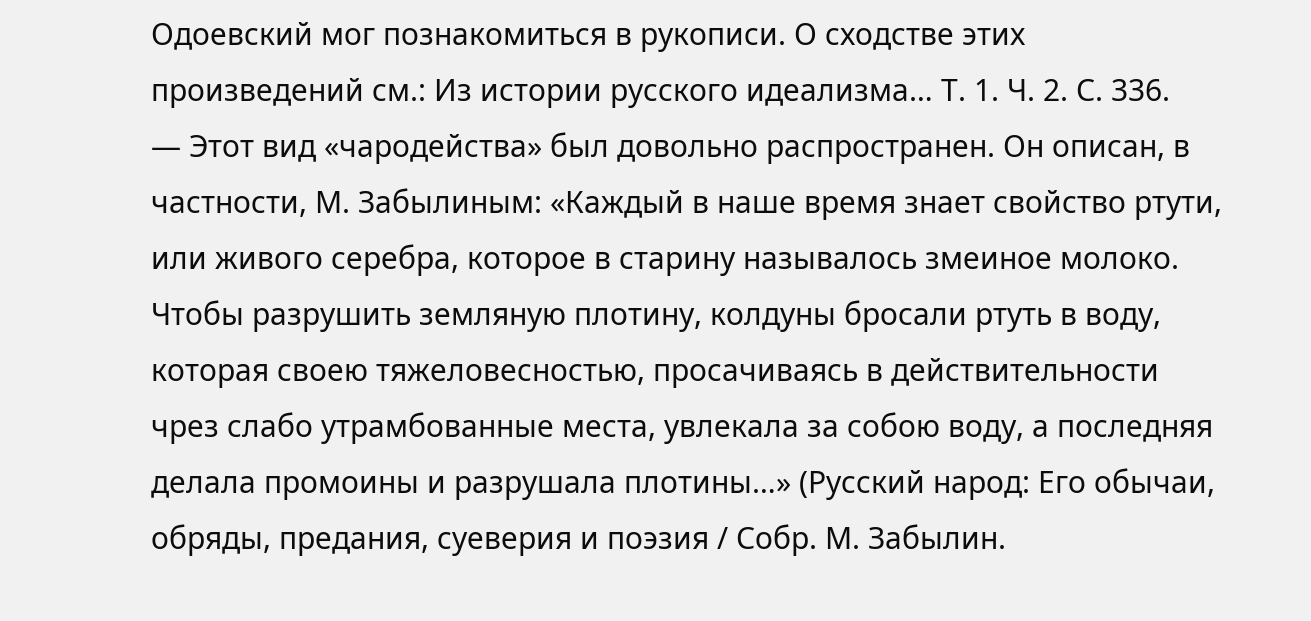Одоевский мог познакомиться в рукописи. О сходстве этих произведений см.: Из истории русского идеализма… Т. 1. Ч. 2. С. 336.
— Этот вид «чародейства» был довольно распространен. Он описан, в частности, М. Забылиным: «Каждый в наше время знает свойство ртути, или живого серебра, которое в старину называлось змеиное молоко. Чтобы разрушить земляную плотину, колдуны бросали ртуть в воду, которая своею тяжеловесностью, просачиваясь в действительности чрез слабо утрамбованные места, увлекала за собою воду, а последняя делала промоины и разрушала плотины…» (Русский народ: Его обычаи, обряды, предания, суеверия и поэзия / Собр. М. Забылин.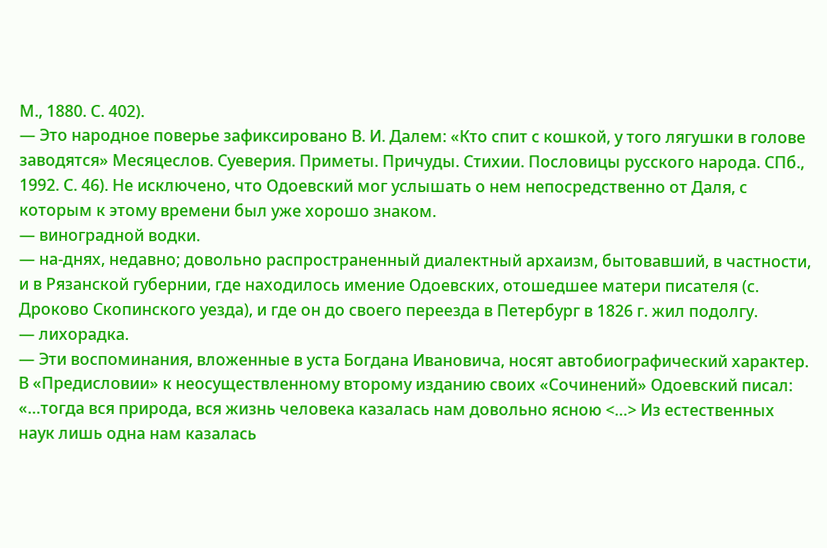М., 1880. С. 402).
— Это народное поверье зафиксировано В. И. Далем: «Кто спит с кошкой, у того лягушки в голове заводятся» Месяцеслов. Суеверия. Приметы. Причуды. Стихии. Пословицы русского народа. СПб., 1992. С. 46). Не исключено, что Одоевский мог услышать о нем непосредственно от Даля, с которым к этому времени был уже хорошо знаком.
— виноградной водки.
— на-днях, недавно; довольно распространенный диалектный архаизм, бытовавший, в частности, и в Рязанской губернии, где находилось имение Одоевских, отошедшее матери писателя (с. Дроково Скопинского уезда), и где он до своего переезда в Петербург в 1826 г. жил подолгу.
— лихорадка.
— Эти воспоминания, вложенные в уста Богдана Ивановича, носят автобиографический характер. В «Предисловии» к неосуществленному второму изданию своих «Сочинений» Одоевский писал: «…тогда вся природа, вся жизнь человека казалась нам довольно ясною <…> Из естественных наук лишь одна нам казалась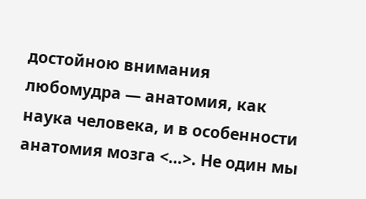достойною внимания любомудра — анатомия, как наука человека, и в особенности анатомия мозга <…>. Не один мы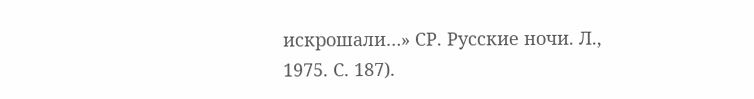искрошали…» СР. Русские ночи. Л., 1975. С. 187).